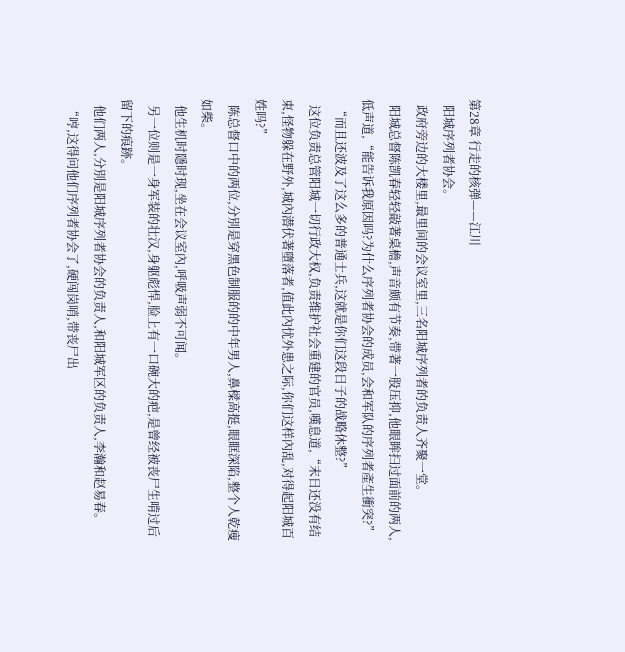第28章 行走的核弹——江川
  阳城序列者协会。
  政府旁边的大楼里,最里间的会议室里,三名阳城序列者的负责人齐聚一堂。
  阳城总督陈凯春轻轻敲著桌檐,声音颇有节奏,带著一股压抑,他眼眸扫过面前的两人,低声道,“能告诉我原因吗?为什么序列者协会的成员,会和军队的序列者產生衝突?”
  “而且还波及了这么多的普通士兵,这就是你们这段日子的战略休整?”
  这位负责总管阳城一切行政大权,负责维护社会重建的官员,嘆息道,“末日还没有结束,怪物躲在野外,城內潜伏著墮落者,值此內忧外患之际,你们这样內乱,对得起阳城百姓吗?”
  陈总督口中的两位,分別是穿黑色制服的的中年男人,鼻樑高挺,眼眶深陷,整个人乾瘦如柴。
  他生机时隱时现,坐在会议室內,呼吸声弱不可闻。
  另一位则是一身军装的壮汉,身躯彪悍,脸上有一口碗大的疤,是曾经被丧尸生啃过后留下的痕跡。
  他们两人,分別是阳城序列者协会的负责人,和阳城军区的负责人,李瀚和赵易春。
  “哼,这得问他们序列者协会了,硬闯岗哨,带丧尸出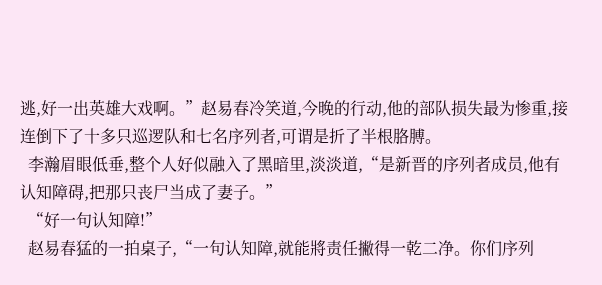逃,好一出英雄大戏啊。”赵易春冷笑道,今晚的行动,他的部队损失最为惨重,接连倒下了十多只巡逻队和七名序列者,可谓是折了半根胳膊。
  李瀚眉眼低垂,整个人好似融入了黑暗里,淡淡道,“是新晋的序列者成员,他有认知障碍,把那只丧尸当成了妻子。”
  “好一句认知障!”
  赵易春猛的一拍桌子,“一句认知障,就能將责任撇得一乾二净。你们序列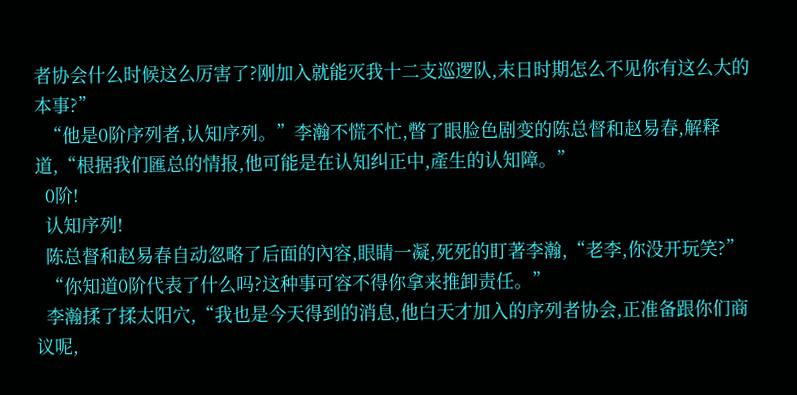者协会什么时候这么厉害了?刚加入就能灭我十二支巡逻队,末日时期怎么不见你有这么大的本事?”
  “他是0阶序列者,认知序列。”李瀚不慌不忙,暼了眼脸色剧变的陈总督和赵易春,解释道,“根据我们匯总的情报,他可能是在认知纠正中,產生的认知障。”
  0阶!
  认知序列!
  陈总督和赵易春自动忽略了后面的內容,眼睛一凝,死死的盯著李瀚,“老李,你没开玩笑?”
  “你知道0阶代表了什么吗?这种事可容不得你拿来推卸责任。”
  李瀚揉了揉太阳穴,“我也是今天得到的消息,他白天才加入的序列者协会,正准备跟你们商议呢,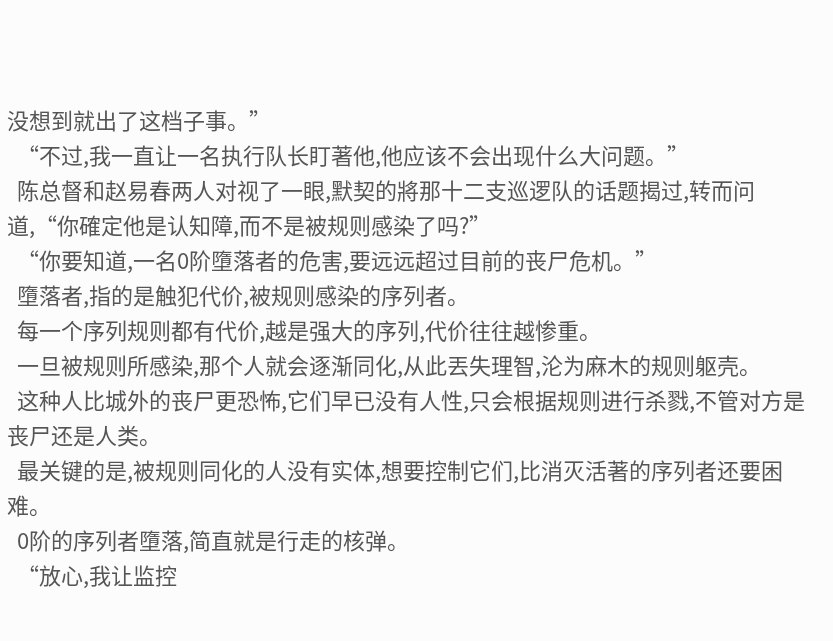没想到就出了这档子事。”
  “不过,我一直让一名执行队长盯著他,他应该不会出现什么大问题。”
  陈总督和赵易春两人对视了一眼,默契的將那十二支巡逻队的话题揭过,转而问道,“你確定他是认知障,而不是被规则感染了吗?”
  “你要知道,一名0阶墮落者的危害,要远远超过目前的丧尸危机。”
  墮落者,指的是触犯代价,被规则感染的序列者。
  每一个序列规则都有代价,越是强大的序列,代价往往越惨重。
  一旦被规则所感染,那个人就会逐渐同化,从此丟失理智,沦为麻木的规则躯壳。
  这种人比城外的丧尸更恐怖,它们早已没有人性,只会根据规则进行杀戮,不管对方是丧尸还是人类。
  最关键的是,被规则同化的人没有实体,想要控制它们,比消灭活著的序列者还要困难。
  0阶的序列者墮落,简直就是行走的核弹。
  “放心,我让监控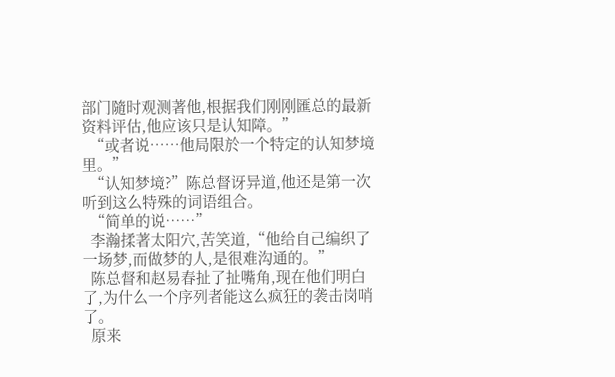部门隨时观测著他,根据我们刚刚匯总的最新资料评估,他应该只是认知障。”
  “或者说……他局限於一个特定的认知梦境里。”
  “认知梦境?”陈总督讶异道,他还是第一次听到这么特殊的词语组合。
  “简单的说……”
  李瀚揉著太阳穴,苦笑道,“他给自己编织了一场梦,而做梦的人,是很难沟通的。”
  陈总督和赵易春扯了扯嘴角,现在他们明白了,为什么一个序列者能这么疯狂的袭击岗哨了。
  原来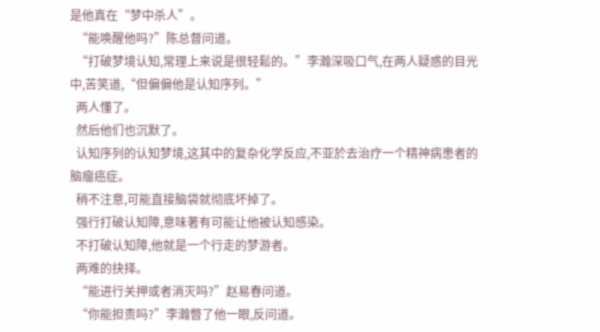是他真在“梦中杀人”。
  “能唤醒他吗?”陈总督问道。
  “打破梦境认知,常理上来说是很轻鬆的。”李瀚深吸口气,在两人疑惑的目光中,苦笑道,“但偏偏他是认知序列。”
  两人懂了。
  然后他们也沉默了。
  认知序列的认知梦境,这其中的复杂化学反应,不亚於去治疗一个精神病患者的脑瘤癌症。
  稍不注意,可能直接脑袋就彻底坏掉了。
  强行打破认知障,意味著有可能让他被认知感染。
  不打破认知障,他就是一个行走的梦游者。
  两难的抉择。
  “能进行关押或者消灭吗?”赵易春问道。
  “你能担责吗?”李瀚暼了他一眼,反问道。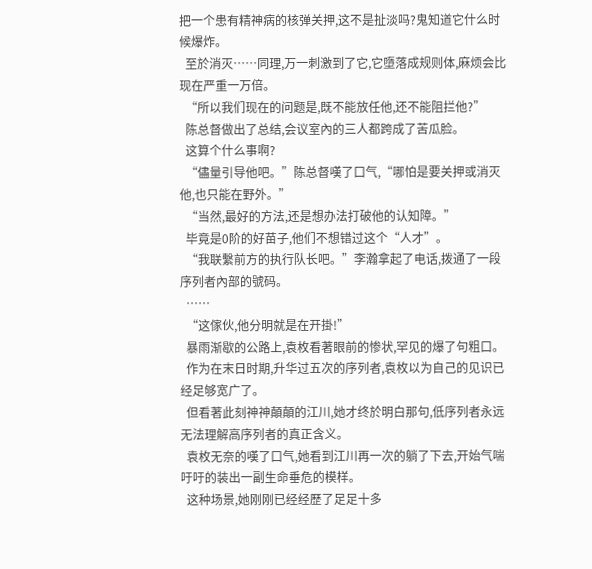把一个患有精神病的核弹关押,这不是扯淡吗?鬼知道它什么时候爆炸。
  至於消灭……同理,万一刺激到了它,它墮落成规则体,麻烦会比现在严重一万倍。
  “所以我们现在的问题是,既不能放任他,还不能阻拦他?”
  陈总督做出了总结,会议室內的三人都跨成了苦瓜脸。
  这算个什么事啊?
  “儘量引导他吧。”陈总督嘆了口气,“哪怕是要关押或消灭他,也只能在野外。”
  “当然,最好的方法,还是想办法打破他的认知障。”
  毕竟是0阶的好苗子,他们不想错过这个“人才”。
  “我联繫前方的执行队长吧。”李瀚拿起了电话,拨通了一段序列者內部的號码。
  ……
  “这傢伙,他分明就是在开掛!”
  暴雨渐歇的公路上,袁枚看著眼前的惨状,罕见的爆了句粗口。
  作为在末日时期,升华过五次的序列者,袁枚以为自己的见识已经足够宽广了。
  但看著此刻神神顛顛的江川,她才终於明白那句,低序列者永远无法理解高序列者的真正含义。
  袁枚无奈的嘆了口气,她看到江川再一次的躺了下去,开始气喘吁吁的装出一副生命垂危的模样。
  这种场景,她刚刚已经经歷了足足十多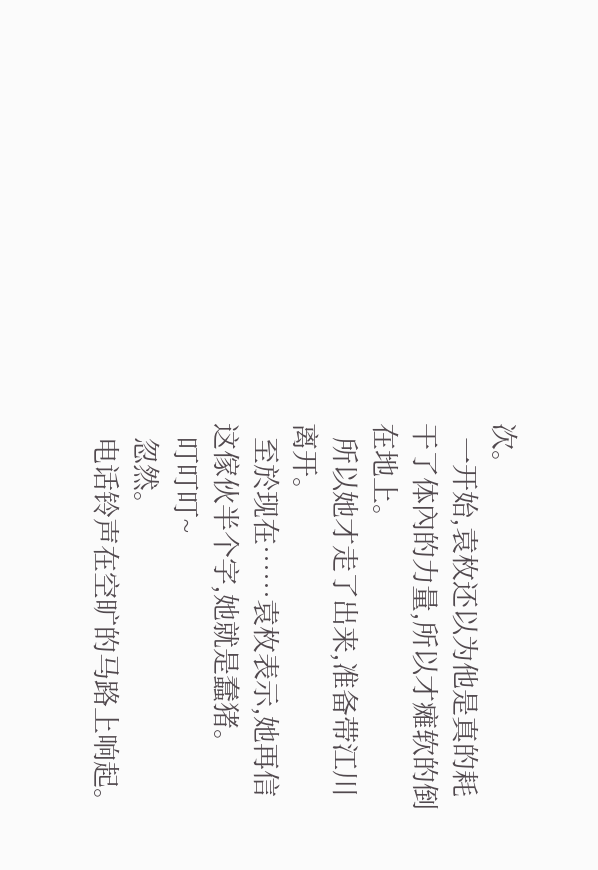次。
  一开始,袁枚还以为他是真的耗干了体內的力量,所以才瘫软的倒在地上。
  所以她才走了出来,准备带江川离开。
  至於现在……袁枚表示,她再信这傢伙半个字,她就是蠢猪。
  叮叮叮~
  忽然。
  电话铃声在空旷的马路上响起。